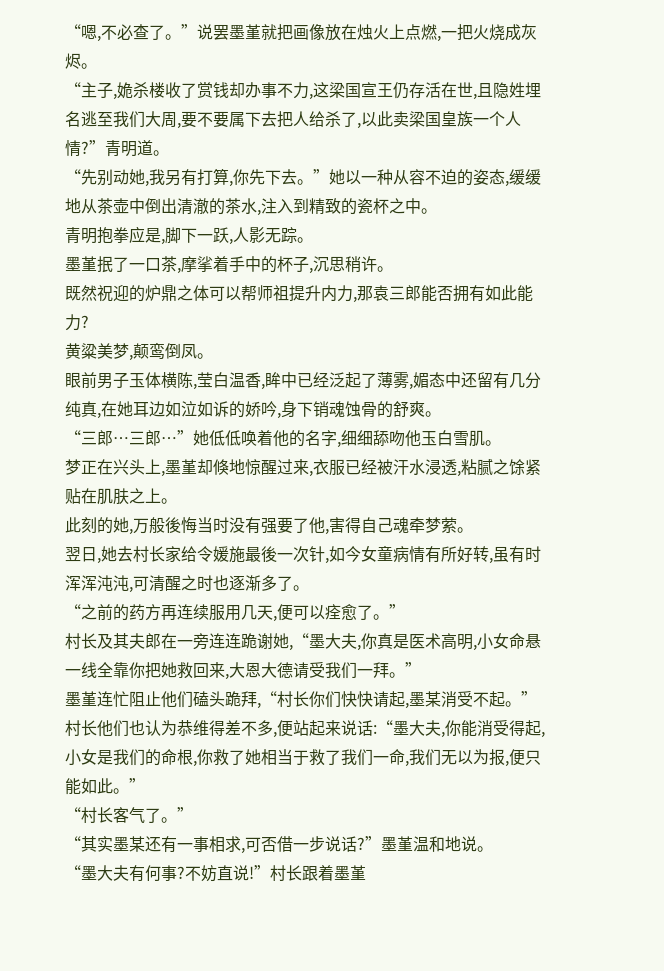“嗯,不必查了。”说罢墨堇就把画像放在烛火上点燃,一把火烧成灰烬。
“主子,姽杀楼收了赏钱却办事不力,这梁国宣王仍存活在世,且隐姓埋名逃至我们大周,要不要属下去把人给杀了,以此卖梁国皇族一个人情?”青明道。
“先别动她,我另有打算,你先下去。”她以一种从容不迫的姿态,缓缓地从茶壶中倒出清澈的茶水,注入到精致的瓷杯之中。
青明抱拳应是,脚下一跃,人影无踪。
墨堇抿了一口茶,摩挲着手中的杯子,沉思稍许。
既然祝迎的炉鼎之体可以帮师祖提升内力,那袁三郎能否拥有如此能力?
黄粱美梦,颠鸾倒凤。
眼前男子玉体横陈,莹白温香,眸中已经泛起了薄雾,媚态中还留有几分纯真,在她耳边如泣如诉的娇吟,身下销魂蚀骨的舒爽。
“三郎…三郎…”她低低唤着他的名字,细细舔吻他玉白雪肌。
梦正在兴头上,墨堇却倏地惊醒过来,衣服已经被汗水浸透,粘腻之馀紧贴在肌肤之上。
此刻的她,万般後悔当时没有强要了他,害得自己魂牵梦萦。
翌日,她去村长家给令媛施最後一次针,如今女童病情有所好转,虽有时浑浑沌沌,可清醒之时也逐渐多了。
“之前的药方再连续服用几天,便可以痊愈了。”
村长及其夫郎在一旁连连跪谢她,“墨大夫,你真是医术高明,小女命悬一线全靠你把她救回来,大恩大德请受我们一拜。”
墨堇连忙阻止他们磕头跪拜,“村长你们快快请起,墨某消受不起。”
村长他们也认为恭维得差不多,便站起来说话:“墨大夫,你能消受得起,小女是我们的命根,你救了她相当于救了我们一命,我们无以为报,便只能如此。”
“村长客气了。”
“其实墨某还有一事相求,可否借一步说话?”墨堇温和地说。
“墨大夫有何事?不妨直说!”村长跟着墨堇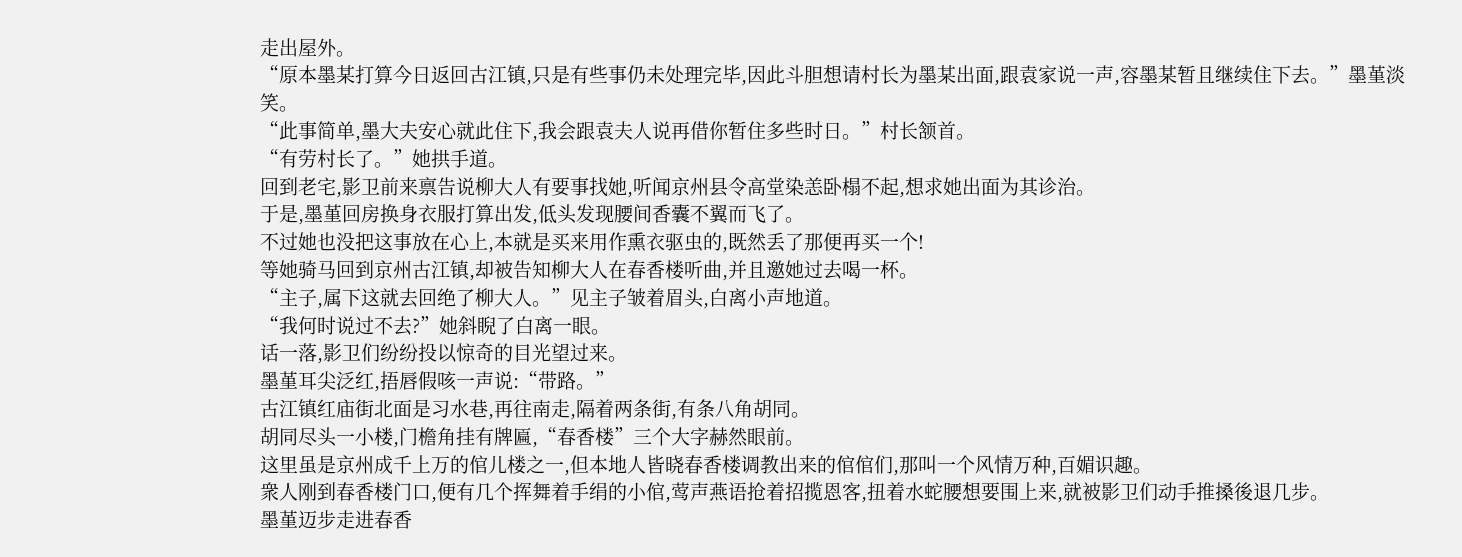走出屋外。
“原本墨某打算今日返回古江镇,只是有些事仍未处理完毕,因此斗胆想请村长为墨某出面,跟袁家说一声,容墨某暂且继续住下去。”墨堇淡笑。
“此事简单,墨大夫安心就此住下,我会跟袁夫人说再借你暂住多些时日。”村长颔首。
“有劳村长了。”她拱手道。
回到老宅,影卫前来禀告说柳大人有要事找她,听闻京州县令高堂染恙卧榻不起,想求她出面为其诊治。
于是,墨堇回房换身衣服打算出发,低头发现腰间香囊不翼而飞了。
不过她也没把这事放在心上,本就是买来用作熏衣驱虫的,既然丢了那便再买一个!
等她骑马回到京州古江镇,却被告知柳大人在春香楼听曲,并且邀她过去喝一杯。
“主子,属下这就去回绝了柳大人。”见主子皱着眉头,白离小声地道。
“我何时说过不去?”她斜睨了白离一眼。
话一落,影卫们纷纷投以惊奇的目光望过来。
墨堇耳尖泛红,捂唇假咳一声说:“带路。”
古江镇红庙街北面是习水巷,再往南走,隔着两条街,有条八角胡同。
胡同尽头一小楼,门檐角挂有牌匾,“春香楼”三个大字赫然眼前。
这里虽是京州成千上万的倌儿楼之一,但本地人皆晓春香楼调教出来的倌倌们,那叫一个风情万种,百媚识趣。
衆人刚到春香楼门口,便有几个挥舞着手绢的小倌,莺声燕语抢着招揽恩客,扭着水蛇腰想要围上来,就被影卫们动手推搡後退几步。
墨堇迈步走进春香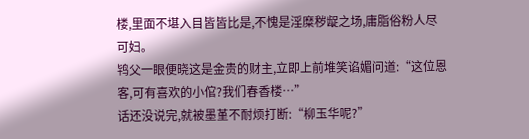楼,里面不堪入目皆皆比是,不愧是淫糜秽龊之场,庸脂俗粉人尽可妇。
鸨父一眼便晓这是金贵的财主,立即上前堆笑谄媚问道:“这位恩客,可有喜欢的小倌?我们春香楼…”
话还没说完,就被墨堇不耐烦打断:“柳玉华呢?”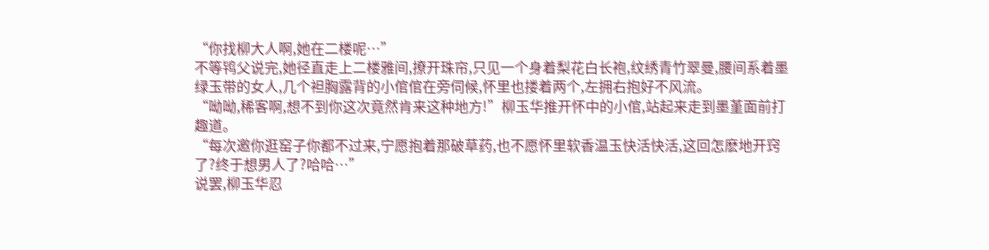“你找柳大人啊,她在二楼呢…”
不等鸨父说完,她径直走上二楼雅间,撩开珠帘,只见一个身着梨花白长袍,纹绣青竹翠曼,腰间系着墨绿玉带的女人,几个袒胸露背的小倌倌在旁伺候,怀里也搂着两个,左拥右抱好不风流。
“呦呦,稀客啊,想不到你这次竟然肯来这种地方!”柳玉华推开怀中的小倌,站起来走到墨堇面前打趣道。
“每次邀你逛窑子你都不过来,宁愿抱着那破草药,也不愿怀里软香温玉快活快活,这回怎麽地开窍了?终于想男人了?哈哈…”
说罢,柳玉华忍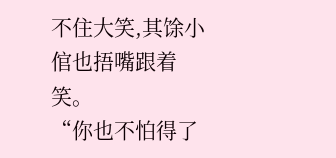不住大笑,其馀小倌也捂嘴跟着笑。
“你也不怕得了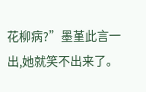花柳病?”墨堇此言一出,她就笑不出来了。